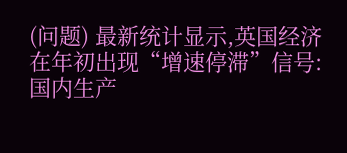(问题) 最新统计显示,英国经济在年初出现“增速停滞”信号:国内生产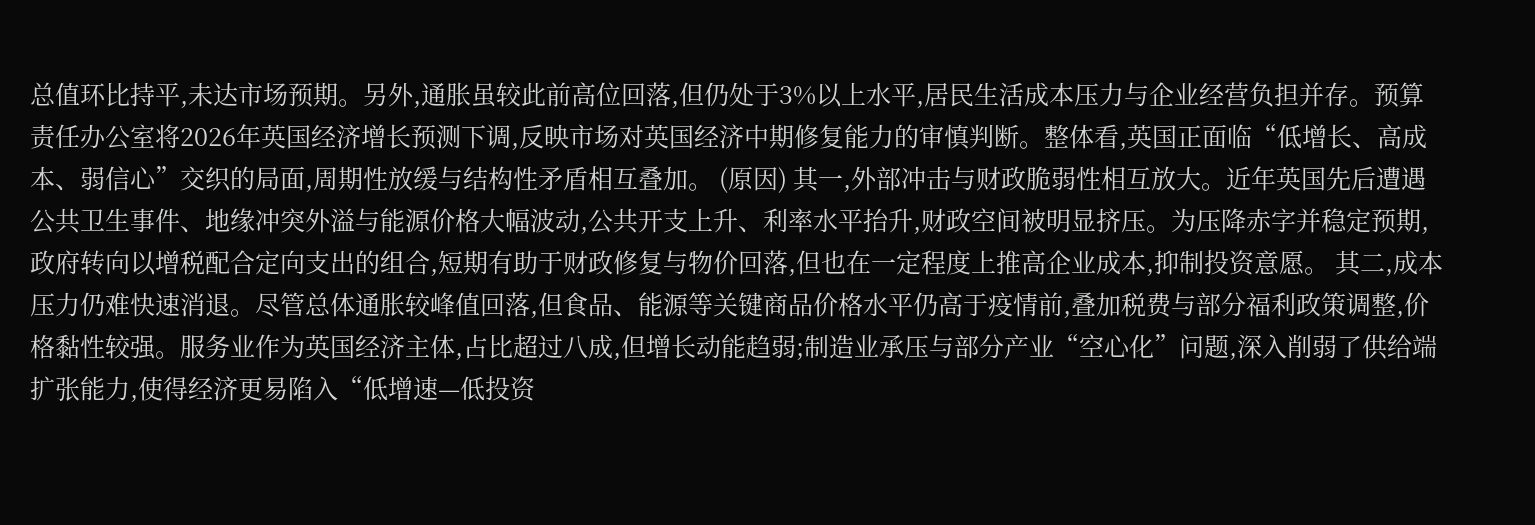总值环比持平,未达市场预期。另外,通胀虽较此前高位回落,但仍处于3%以上水平,居民生活成本压力与企业经营负担并存。预算责任办公室将2026年英国经济增长预测下调,反映市场对英国经济中期修复能力的审慎判断。整体看,英国正面临“低增长、高成本、弱信心”交织的局面,周期性放缓与结构性矛盾相互叠加。 (原因) 其一,外部冲击与财政脆弱性相互放大。近年英国先后遭遇公共卫生事件、地缘冲突外溢与能源价格大幅波动,公共开支上升、利率水平抬升,财政空间被明显挤压。为压降赤字并稳定预期,政府转向以增税配合定向支出的组合,短期有助于财政修复与物价回落,但也在一定程度上推高企业成本,抑制投资意愿。 其二,成本压力仍难快速消退。尽管总体通胀较峰值回落,但食品、能源等关键商品价格水平仍高于疫情前,叠加税费与部分福利政策调整,价格黏性较强。服务业作为英国经济主体,占比超过八成,但增长动能趋弱;制造业承压与部分产业“空心化”问题,深入削弱了供给端扩张能力,使得经济更易陷入“低增速—低投资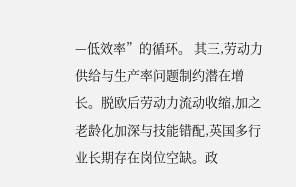—低效率”的循环。 其三,劳动力供给与生产率问题制约潜在增长。脱欧后劳动力流动收缩,加之老龄化加深与技能错配,英国多行业长期存在岗位空缺。政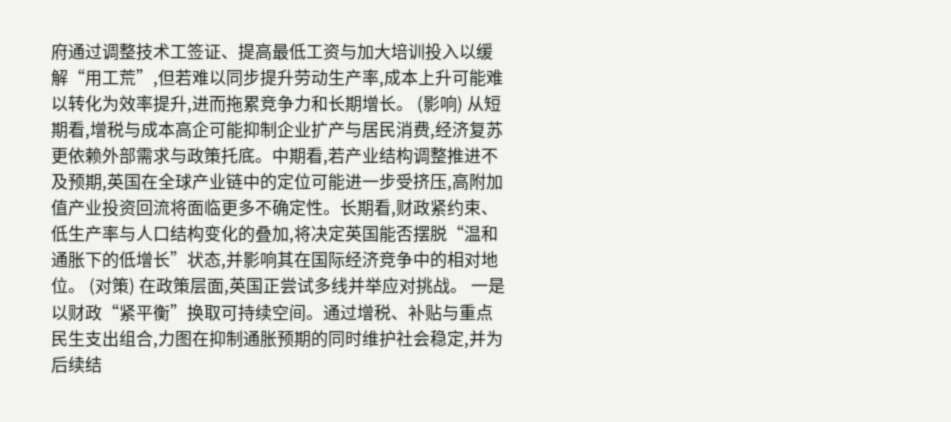府通过调整技术工签证、提高最低工资与加大培训投入以缓解“用工荒”,但若难以同步提升劳动生产率,成本上升可能难以转化为效率提升,进而拖累竞争力和长期增长。 (影响) 从短期看,增税与成本高企可能抑制企业扩产与居民消费,经济复苏更依赖外部需求与政策托底。中期看,若产业结构调整推进不及预期,英国在全球产业链中的定位可能进一步受挤压,高附加值产业投资回流将面临更多不确定性。长期看,财政紧约束、低生产率与人口结构变化的叠加,将决定英国能否摆脱“温和通胀下的低增长”状态,并影响其在国际经济竞争中的相对地位。 (对策) 在政策层面,英国正尝试多线并举应对挑战。 一是以财政“紧平衡”换取可持续空间。通过增税、补贴与重点民生支出组合,力图在抑制通胀预期的同时维护社会稳定,并为后续结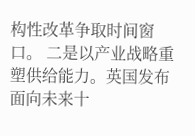构性改革争取时间窗口。 二是以产业战略重塑供给能力。英国发布面向未来十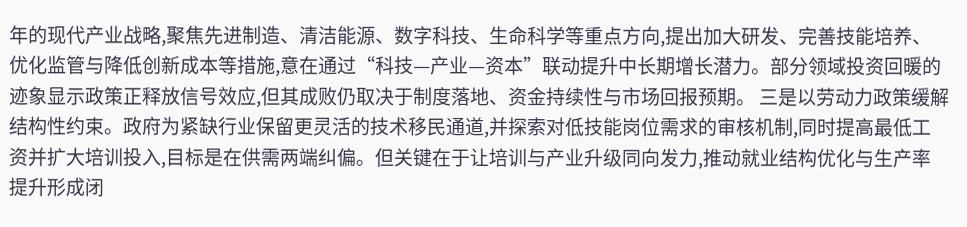年的现代产业战略,聚焦先进制造、清洁能源、数字科技、生命科学等重点方向,提出加大研发、完善技能培养、优化监管与降低创新成本等措施,意在通过“科技—产业—资本”联动提升中长期增长潜力。部分领域投资回暖的迹象显示政策正释放信号效应,但其成败仍取决于制度落地、资金持续性与市场回报预期。 三是以劳动力政策缓解结构性约束。政府为紧缺行业保留更灵活的技术移民通道,并探索对低技能岗位需求的审核机制,同时提高最低工资并扩大培训投入,目标是在供需两端纠偏。但关键在于让培训与产业升级同向发力,推动就业结构优化与生产率提升形成闭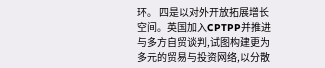环。 四是以对外开放拓展增长空间。英国加入CPTPP并推进与多方自贸谈判,试图构建更为多元的贸易与投资网络,以分散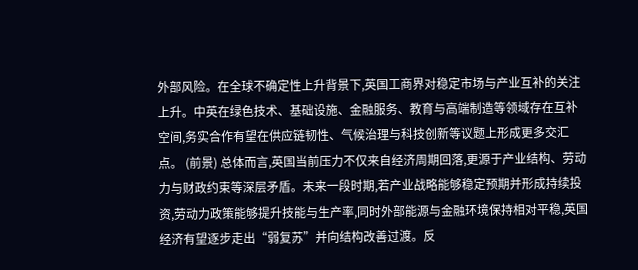外部风险。在全球不确定性上升背景下,英国工商界对稳定市场与产业互补的关注上升。中英在绿色技术、基础设施、金融服务、教育与高端制造等领域存在互补空间,务实合作有望在供应链韧性、气候治理与科技创新等议题上形成更多交汇点。 (前景) 总体而言,英国当前压力不仅来自经济周期回落,更源于产业结构、劳动力与财政约束等深层矛盾。未来一段时期,若产业战略能够稳定预期并形成持续投资,劳动力政策能够提升技能与生产率,同时外部能源与金融环境保持相对平稳,英国经济有望逐步走出“弱复苏”并向结构改善过渡。反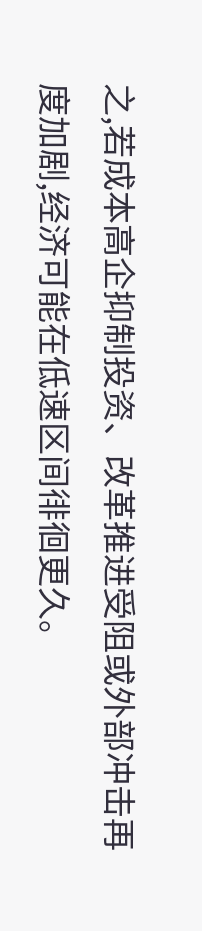之,若成本高企抑制投资、改革推进受阻或外部冲击再度加剧,经济可能在低速区间徘徊更久。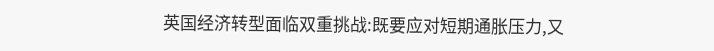英国经济转型面临双重挑战:既要应对短期通胀压力,又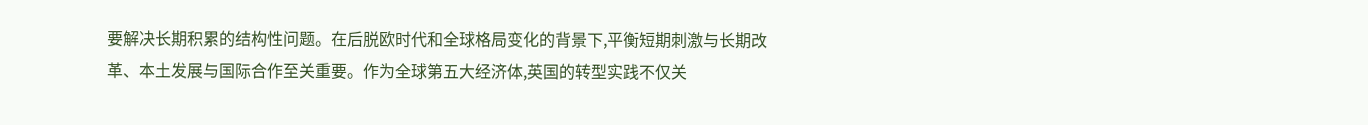要解决长期积累的结构性问题。在后脱欧时代和全球格局变化的背景下,平衡短期刺激与长期改革、本土发展与国际合作至关重要。作为全球第五大经济体,英国的转型实践不仅关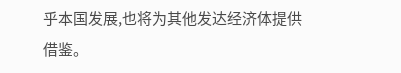乎本国发展,也将为其他发达经济体提供借鉴。